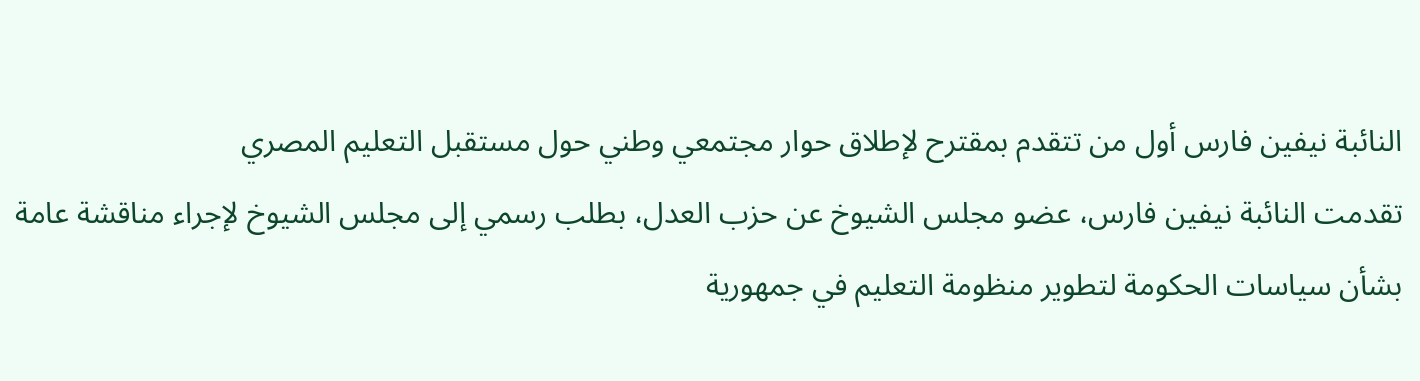النائبة نيفين فارس أول من تتقدم بمقترح لإطلاق حوار مجتمعي وطني حول مستقبل التعليم المصري
تقدمت النائبة نيفين فارس، عضو مجلس الشيوخ عن حزب العدل، بطلب رسمي إلى مجلس الشيوخ لإجراء مناقشة عامة بشأن سياسات الحكومة لتطوير منظومة التعليم في جمهورية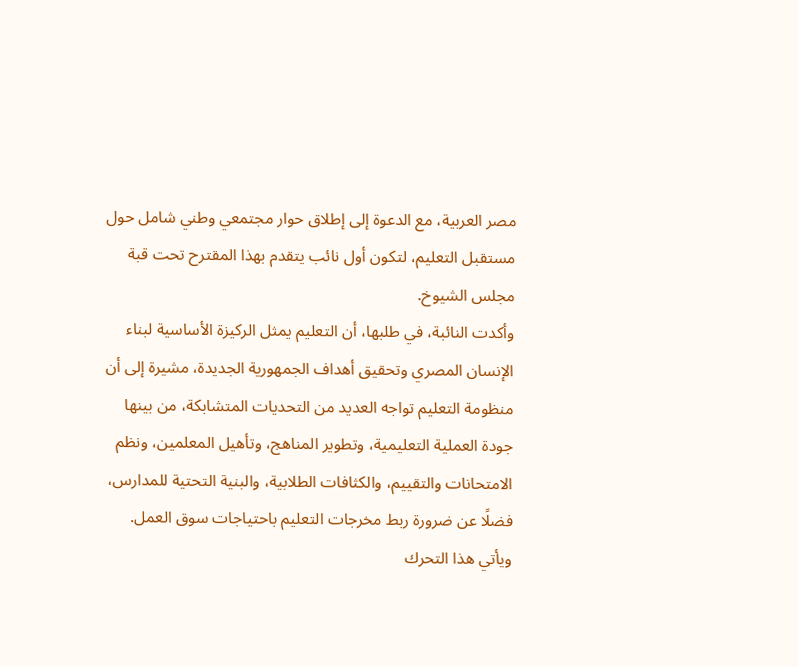مصر العربية، مع الدعوة إلى إطلاق حوار مجتمعي وطني شامل حول مستقبل التعليم، لتكون أول نائب يتقدم بهذا المقترح تحت قبة مجلس الشيوخ.
وأكدت النائبة، في طلبها، أن التعليم يمثل الركيزة الأساسية لبناء الإنسان المصري وتحقيق أهداف الجمهورية الجديدة، مشيرة إلى أن منظومة التعليم تواجه العديد من التحديات المتشابكة، من بينها جودة العملية التعليمية، وتطوير المناهج، وتأهيل المعلمين، ونظم الامتحانات والتقييم، والكثافات الطلابية، والبنية التحتية للمدارس، فضلًا عن ضرورة ربط مخرجات التعليم باحتياجات سوق العمل.
ويأتي هذا التحرك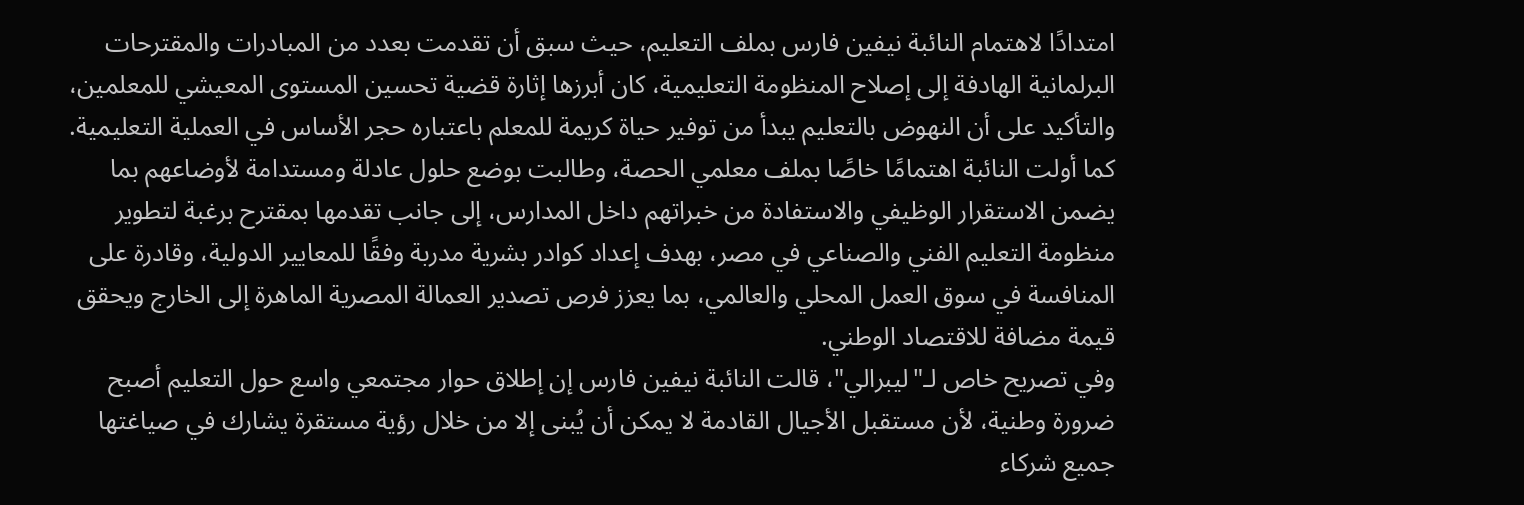امتدادًا لاهتمام النائبة نيفين فارس بملف التعليم، حيث سبق أن تقدمت بعدد من المبادرات والمقترحات البرلمانية الهادفة إلى إصلاح المنظومة التعليمية، كان أبرزها إثارة قضية تحسين المستوى المعيشي للمعلمين، والتأكيد على أن النهوض بالتعليم يبدأ من توفير حياة كريمة للمعلم باعتباره حجر الأساس في العملية التعليمية.
كما أولت النائبة اهتمامًا خاصًا بملف معلمي الحصة، وطالبت بوضع حلول عادلة ومستدامة لأوضاعهم بما يضمن الاستقرار الوظيفي والاستفادة من خبراتهم داخل المدارس، إلى جانب تقدمها بمقترح برغبة لتطوير منظومة التعليم الفني والصناعي في مصر، بهدف إعداد كوادر بشرية مدربة وفقًا للمعايير الدولية، وقادرة على المنافسة في سوق العمل المحلي والعالمي، بما يعزز فرص تصدير العمالة المصرية الماهرة إلى الخارج ويحقق قيمة مضافة للاقتصاد الوطني.
وفي تصريح خاص لـ"ليبرالي"، قالت النائبة نيفين فارس إن إطلاق حوار مجتمعي واسع حول التعليم أصبح ضرورة وطنية، لأن مستقبل الأجيال القادمة لا يمكن أن يُبنى إلا من خلال رؤية مستقرة يشارك في صياغتها جميع شركاء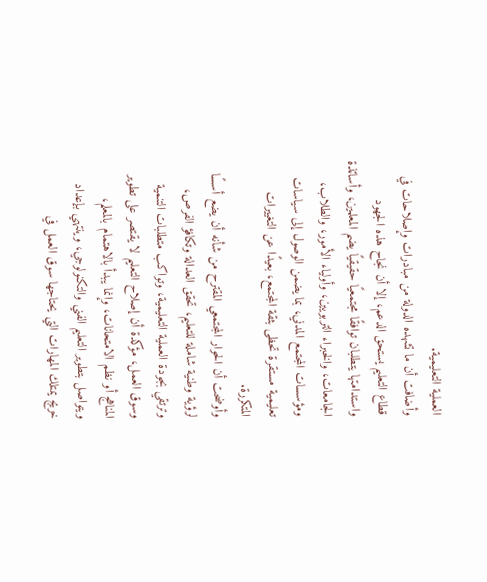العملية التعليمية.
وأضافت أن ما تشهده الدولة من مبادرات وإصلاحات في قطاع التعليم يستحق الدعم، إلا أن نجاح هذه الجهود واستدامتها يتطلبان توافقًا مجتمعيًا حقيقيًا يضم المعلمين، وأساتذة الجامعات، والخبراء التربويين، وأولياء الأمور، والطلاب، ومؤسسات المجتمع المدني، بما يضمن الوصول إلى سياسات تعليمية مستقرة تحظى بثقة المجتمع، بعيدًا عن التغييرات المتكررة.
وأوضحت أن الحوار المجتمعي المقترح من شأنه أن يضع أسسًا لرؤية وطنية شاملة للتعليم، تحقق العدالة وتكافؤ الفرص، وترتقي بجودة العملية التعليمية، وتواكب متطلبات التنمية وسوق العمل، مؤكدة أن إصلاح التعليم لا يقتصر على تطوير المناهج أو نظم الامتحانات، وإنما يبدأ بالاهتمام بالمعلم، ويتواصل بتطوير التعليم الفني والتكنولوجي، وينتهي بإعداد خريج يمتلك المهارات التي يحتاجها سوق العمل في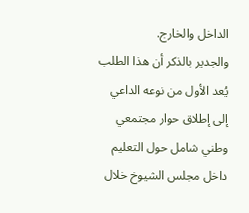الداخل والخارج.
والجدير بالذكر أن هذا الطلب يُعد الأول من نوعه الداعي إلى إطلاق حوار مجتمعي وطني شامل حول التعليم داخل مجلس الشيوخ خلال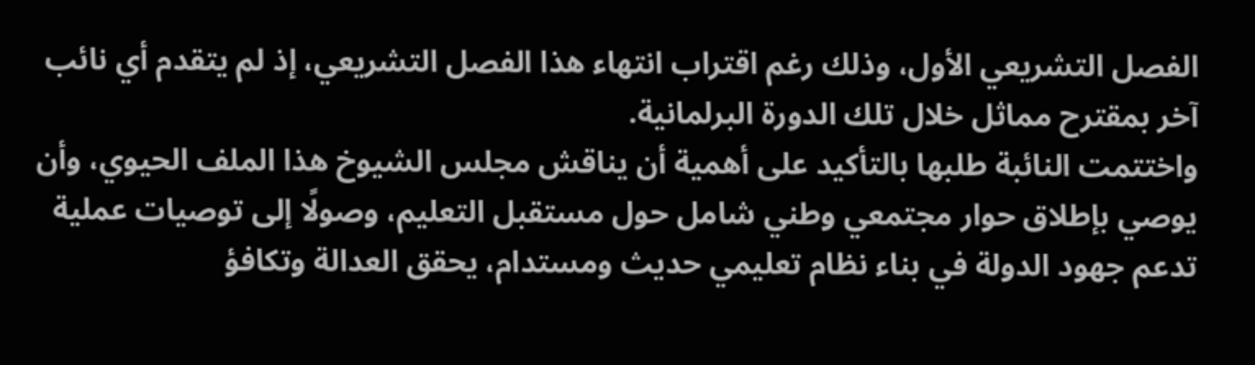الفصل التشريعي الأول، وذلك رغم اقتراب انتهاء هذا الفصل التشريعي، إذ لم يتقدم أي نائب آخر بمقترح مماثل خلال تلك الدورة البرلمانية.
واختتمت النائبة طلبها بالتأكيد على أهمية أن يناقش مجلس الشيوخ هذا الملف الحيوي، وأن يوصي بإطلاق حوار مجتمعي وطني شامل حول مستقبل التعليم، وصولًا إلى توصيات عملية تدعم جهود الدولة في بناء نظام تعليمي حديث ومستدام، يحقق العدالة وتكافؤ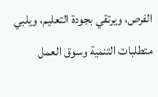الفرص، ويرتقي بجودة التعليم، ويلبي متطلبات التنمية وسوق العمل